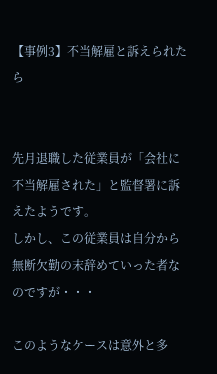【事例3】不当解雇と訴えられたら


先月退職した従業員が「会社に不当解雇された」と監督署に訴えたようです。
しかし、この従業員は自分から無断欠勤の末辞めていった者なのですが・・・

このようなケースは意外と多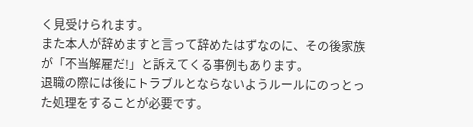く見受けられます。
また本人が辞めますと言って辞めたはずなのに、その後家族が「不当解雇だ!」と訴えてくる事例もあります。
退職の際には後にトラブルとならないようルールにのっとった処理をすることが必要です。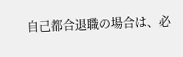自己都合退職の場合は、必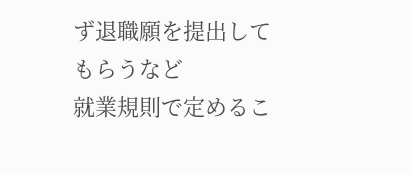ず退職願を提出してもらうなど
就業規則で定めるこ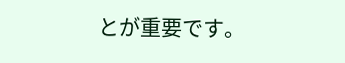とが重要です。